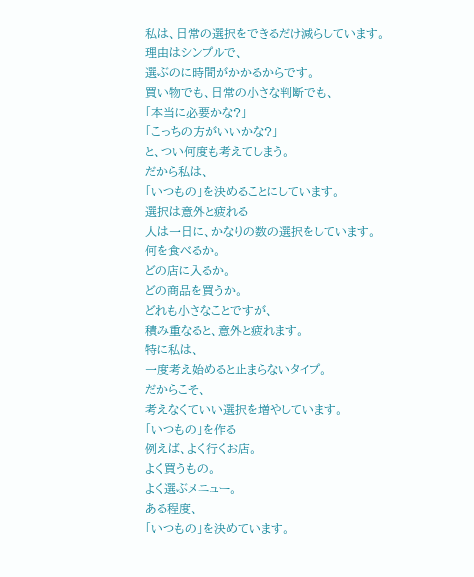私は、日常の選択をできるだけ減らしています。
理由はシンプルで、
選ぶのに時間がかかるからです。
買い物でも、日常の小さな判断でも、
「本当に必要かな?」
「こっちの方がいいかな?」
と、つい何度も考えてしまう。
だから私は、
「いつもの」を決めることにしています。
選択は意外と疲れる
人は一日に、かなりの数の選択をしています。
何を食べるか。
どの店に入るか。
どの商品を買うか。
どれも小さなことですが、
積み重なると、意外と疲れます。
特に私は、
一度考え始めると止まらないタイプ。
だからこそ、
考えなくていい選択を増やしています。
「いつもの」を作る
例えば、よく行くお店。
よく買うもの。
よく選ぶメニュー。
ある程度、
「いつもの」を決めています。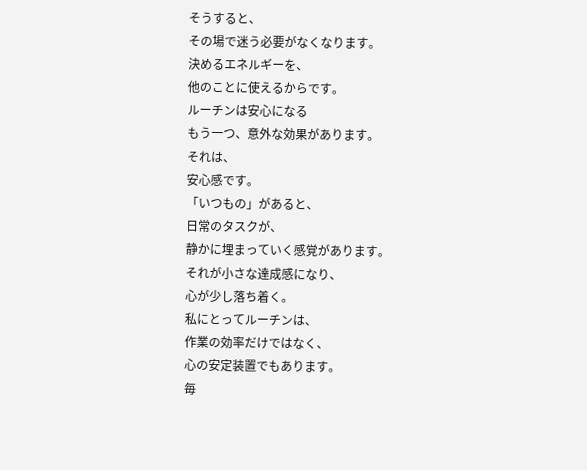そうすると、
その場で迷う必要がなくなります。
決めるエネルギーを、
他のことに使えるからです。
ルーチンは安心になる
もう一つ、意外な効果があります。
それは、
安心感です。
「いつもの」があると、
日常のタスクが、
静かに埋まっていく感覚があります。
それが小さな達成感になり、
心が少し落ち着く。
私にとってルーチンは、
作業の効率だけではなく、
心の安定装置でもあります。
毎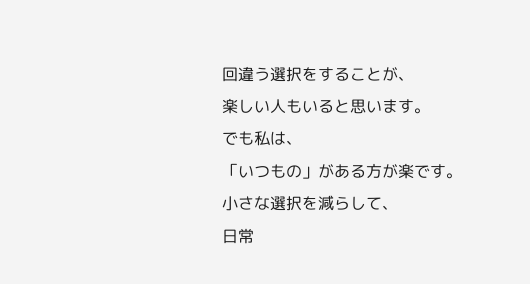回違う選択をすることが、
楽しい人もいると思います。
でも私は、
「いつもの」がある方が楽です。
小さな選択を減らして、
日常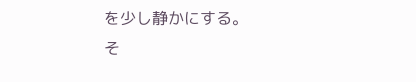を少し静かにする。
そ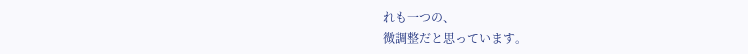れも一つの、
微調整だと思っています。